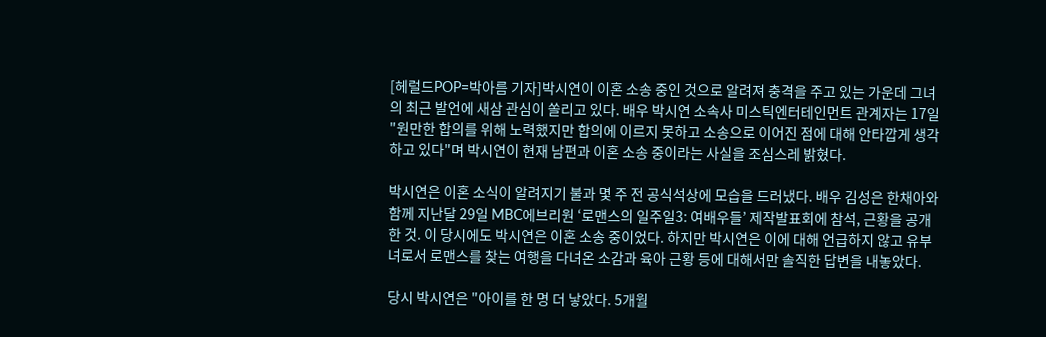[헤럴드POP=박아름 기자]박시연이 이혼 소송 중인 것으로 알려져 충격을 주고 있는 가운데 그녀의 최근 발언에 새삼 관심이 쏠리고 있다. 배우 박시연 소속사 미스틱엔터테인먼트 관계자는 17일 "원만한 합의를 위해 노력했지만 합의에 이르지 못하고 소송으로 이어진 점에 대해 안타깝게 생각하고 있다"며 박시연이 현재 남편과 이혼 소송 중이라는 사실을 조심스레 밝혔다.

박시연은 이혼 소식이 알려지기 불과 몇 주 전 공식석상에 모습을 드러냈다. 배우 김성은 한채아와 함께 지난달 29일 MBC에브리원 ‘로맨스의 일주일3: 여배우들’ 제작발표회에 참석, 근황을 공개한 것. 이 당시에도 박시연은 이혼 소송 중이었다. 하지만 박시연은 이에 대해 언급하지 않고 유부녀로서 로맨스를 찾는 여행을 다녀온 소감과 육아 근황 등에 대해서만 솔직한 답변을 내놓았다.

당시 박시연은 "아이를 한 명 더 낳았다. 5개월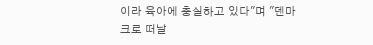이라 육아에 충실하고 있다"며 "덴마크로 떠날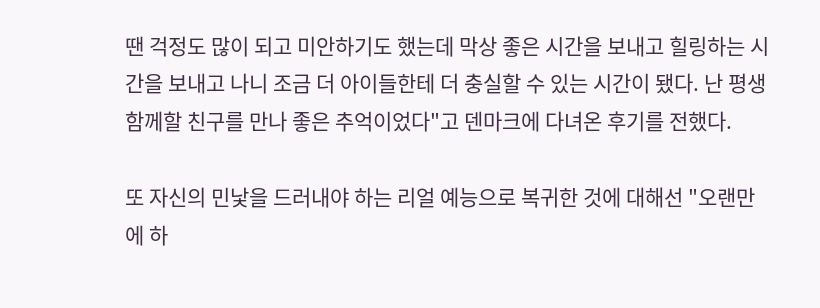땐 걱정도 많이 되고 미안하기도 했는데 막상 좋은 시간을 보내고 힐링하는 시간을 보내고 나니 조금 더 아이들한테 더 충실할 수 있는 시간이 됐다. 난 평생 함께할 친구를 만나 좋은 추억이었다"고 덴마크에 다녀온 후기를 전했다.

또 자신의 민낯을 드러내야 하는 리얼 예능으로 복귀한 것에 대해선 "오랜만에 하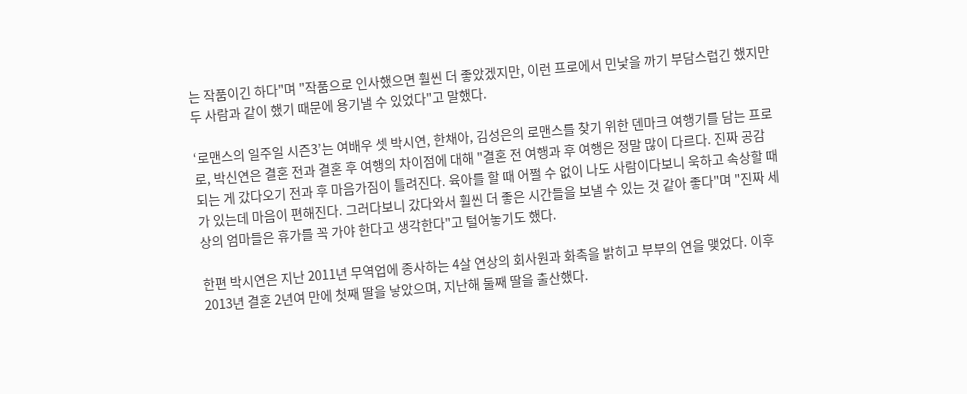는 작품이긴 하다"며 "작품으로 인사했으면 훨씬 더 좋았겠지만, 이런 프로에서 민낯을 까기 부담스럽긴 했지만 두 사람과 같이 했기 때문에 용기낼 수 있었다"고 말했다.

‘로맨스의 일주일 시즌3’는 여배우 셋 박시연, 한채아, 김성은의 로맨스를 찾기 위한 덴마크 여행기를 담는 프로로, 박신연은 결혼 전과 결혼 후 여행의 차이점에 대해 "결혼 전 여행과 후 여행은 정말 많이 다르다. 진짜 공감되는 게 갔다오기 전과 후 마음가짐이 틀려진다. 육아를 할 때 어쩔 수 없이 나도 사람이다보니 욱하고 속상할 때가 있는데 마음이 편해진다. 그러다보니 갔다와서 훨씬 더 좋은 시간들을 보낼 수 있는 것 같아 좋다"며 "진짜 세상의 엄마들은 휴가를 꼭 가야 한다고 생각한다"고 털어놓기도 했다.

한편 박시연은 지난 2011년 무역업에 종사하는 4살 연상의 회사원과 화촉을 밝히고 부부의 연을 맺었다. 이후 2013년 결혼 2년여 만에 첫째 딸을 낳았으며, 지난해 둘째 딸을 출산했다.